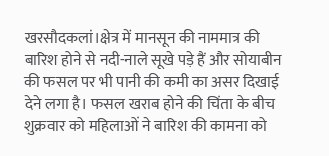खरसौदकलां।क्षेत्र में मानसून की नाममात्र की बारिश होने से नदी-नाले सूखे पड़े हैं और सोयाबीन की फसल पर भी पानी की कमी का असर दिखाई देने लगा है। फसल खराब होने की चिंता के बीच शुक्रवार को महिलाओं ने बारिश की कामना को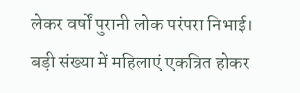लेकर वर्षों पुरानी लोक परंपरा निभाई। बड़ी संख्या में महिलाएं एकत्रित होकर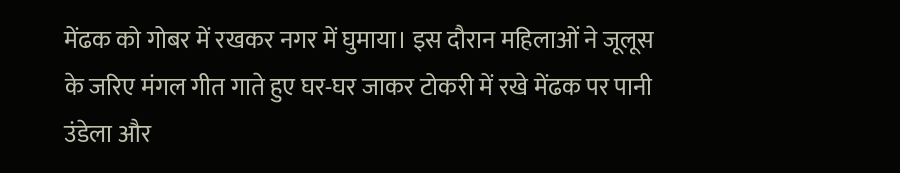मेंढक को गोबर में रखकर नगर में घुमाया। इस दौरान महिलाओं ने जूलूस के जरिए मंगल गीत गाते हुए घर-घर जाकर टोकरी में रखे मेंढक पर पानी उंडेला और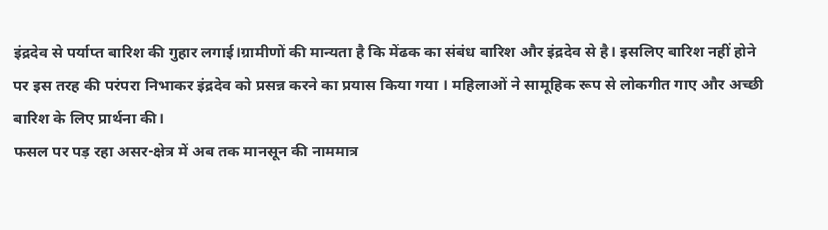इंद्रदेव से पर्याप्त बारिश की गुहार लगाई।ग्रामीणों की मान्यता है कि मेंढक का संबंध बारिश और इंद्रदेव से है। इसलिए बारिश नहीं होने पर इस तरह की परंपरा निभाकर इंद्रदेव को प्रसन्न करने का प्रयास किया गया । महिलाओं ने सामूहिक रूप से लोकगीत गाए और अच्छी बारिश के लिए प्रार्थना की।
फसल पर पड़ रहा असर-क्षेत्र में अब तक मानसून की नाममात्र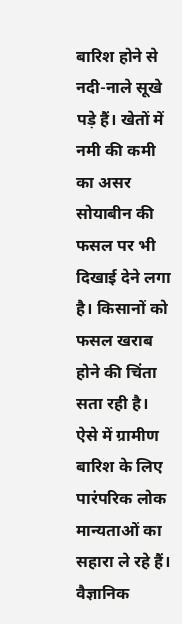बारिश होने से नदी-नाले सूखे पड़े हैं। खेतों में नमी की कमी का असर सोयाबीन की फसल पर भी दिखाई देने लगा है। किसानों को फसल खराब होने की चिंता सता रही है। ऐसे में ग्रामीण बारिश के लिए पारंपरिक लोक मान्यताओं का सहारा ले रहे हैं।
वैज्ञानिक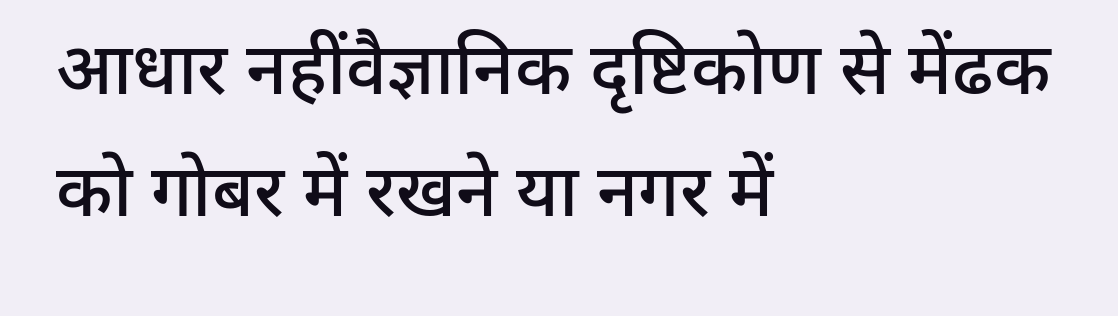आधार नहींवैज्ञानिक दृष्टिकोण से मेंढक को गोबर में रखने या नगर में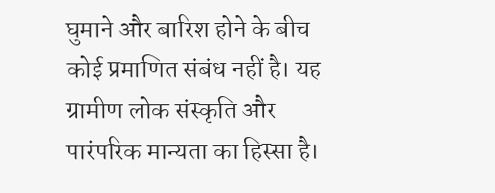घुमाने और बारिश होने के बीच कोई प्रमाणित संबंध नहीं है। यह ग्रामीण लोक संस्कृति और पारंपरिक मान्यता का हिस्सा है।